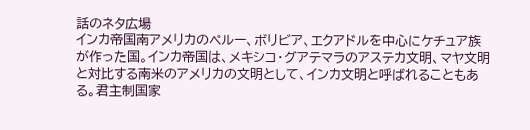話のネタ広場
インカ帝国南アメリカのペルー、ボリビア、エクアドルを中心にケチュア族が作った国。インカ帝国は、メキシコ・グアテマラのアステカ文明、マヤ文明と対比する南米のアメリカの文明として、インカ文明と呼ばれることもある。君主制国家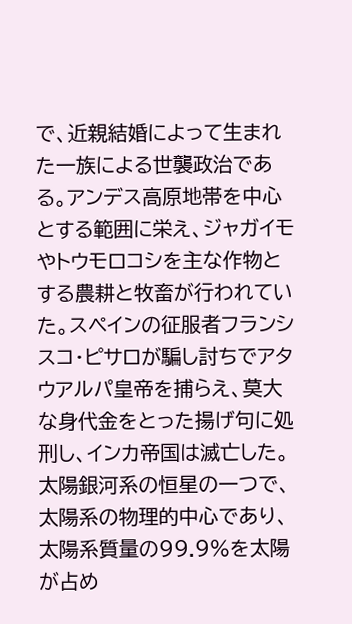で、近親結婚によって生まれた一族による世襲政治である。アンデス高原地帯を中心とする範囲に栄え、ジャガイモやトウモロコシを主な作物とする農耕と牧畜が行われていた。スペインの征服者フランシスコ・ピサロが騙し討ちでアタウアルパ皇帝を捕らえ、莫大な身代金をとった揚げ句に処刑し、インカ帝国は滅亡した。
太陽銀河系の恒星の一つで、太陽系の物理的中心であり、太陽系質量の99.9%を太陽が占め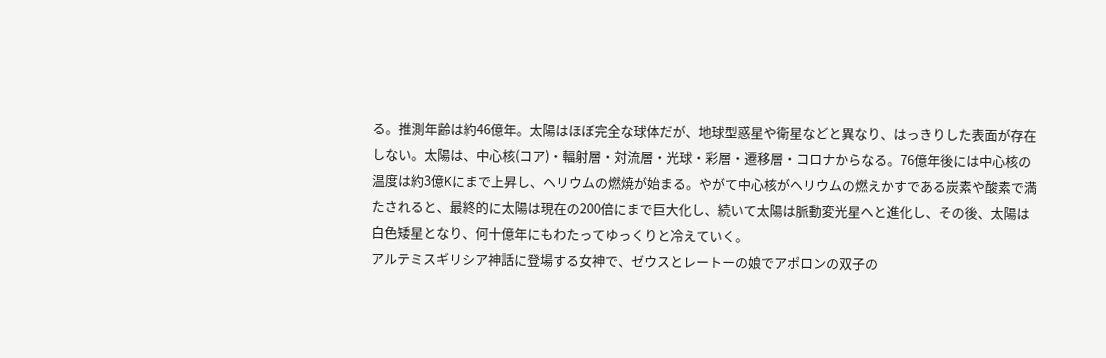る。推測年齢は約46億年。太陽はほぼ完全な球体だが、地球型惑星や衛星などと異なり、はっきりした表面が存在しない。太陽は、中心核(コア)・輻射層・対流層・光球・彩層・遷移層・コロナからなる。76億年後には中心核の温度は約3億Kにまで上昇し、ヘリウムの燃焼が始まる。やがて中心核がヘリウムの燃えかすである炭素や酸素で満たされると、最終的に太陽は現在の200倍にまで巨大化し、続いて太陽は脈動変光星へと進化し、その後、太陽は白色矮星となり、何十億年にもわたってゆっくりと冷えていく。
アルテミスギリシア神話に登場する女神で、ゼウスとレートーの娘でアポロンの双子の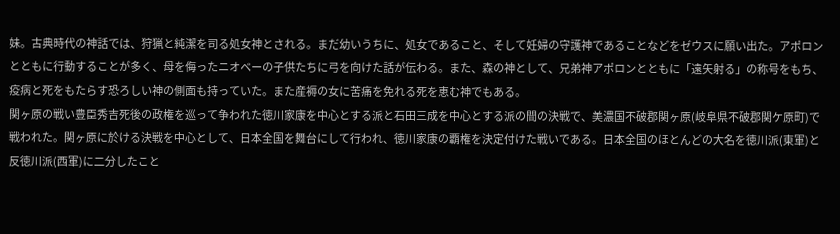妹。古典時代の神話では、狩猟と純潔を司る処女神とされる。まだ幼いうちに、処女であること、そして妊婦の守護神であることなどをゼウスに願い出た。アポロンとともに行動することが多く、母を侮ったニオベーの子供たちに弓を向けた話が伝わる。また、森の神として、兄弟神アポロンとともに「遠矢射る」の称号をもち、疫病と死をもたらす恐ろしい神の側面も持っていた。また産褥の女に苦痛を免れる死を恵む神でもある。
関ヶ原の戦い豊臣秀吉死後の政権を巡って争われた徳川家康を中心とする派と石田三成を中心とする派の間の決戦で、美濃国不破郡関ヶ原(岐阜県不破郡関ケ原町)で戦われた。関ヶ原に於ける決戦を中心として、日本全国を舞台にして行われ、徳川家康の覇権を決定付けた戦いである。日本全国のほとんどの大名を徳川派(東軍)と反徳川派(西軍)に二分したこと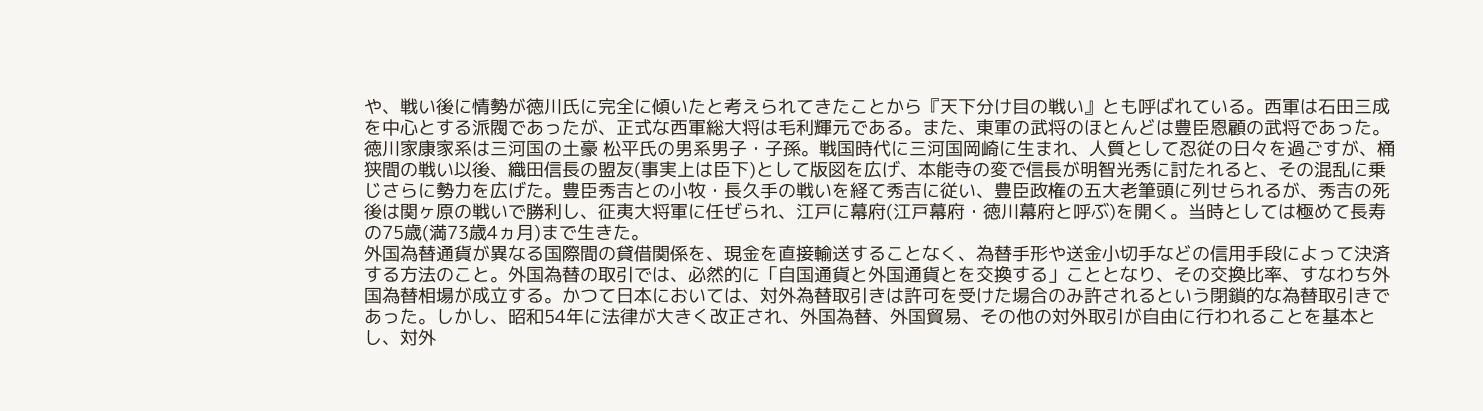や、戦い後に情勢が徳川氏に完全に傾いたと考えられてきたことから『天下分け目の戦い』とも呼ばれている。西軍は石田三成を中心とする派閥であったが、正式な西軍総大将は毛利輝元である。また、東軍の武将のほとんどは豊臣恩顧の武将であった。
徳川家康家系は三河国の土豪 松平氏の男系男子・子孫。戦国時代に三河国岡崎に生まれ、人質として忍従の日々を過ごすが、桶狭間の戦い以後、織田信長の盟友(事実上は臣下)として版図を広げ、本能寺の変で信長が明智光秀に討たれると、その混乱に乗じさらに勢力を広げた。豊臣秀吉との小牧・長久手の戦いを経て秀吉に従い、豊臣政権の五大老筆頭に列せられるが、秀吉の死後は関ヶ原の戦いで勝利し、征夷大将軍に任ぜられ、江戸に幕府(江戸幕府・徳川幕府と呼ぶ)を開く。当時としては極めて長寿の75歳(満73歳4ヵ月)まで生きた。
外国為替通貨が異なる国際間の貸借関係を、現金を直接輸送することなく、為替手形や送金小切手などの信用手段によって決済する方法のこと。外国為替の取引では、必然的に「自国通貨と外国通貨とを交換する」こととなり、その交換比率、すなわち外国為替相場が成立する。かつて日本においては、対外為替取引きは許可を受けた場合のみ許されるという閉鎖的な為替取引きであった。しかし、昭和54年に法律が大きく改正され、外国為替、外国貿易、その他の対外取引が自由に行われることを基本とし、対外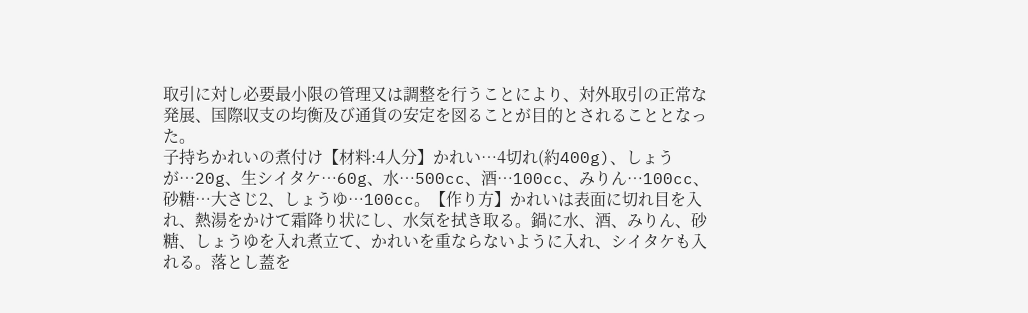取引に対し必要最小限の管理又は調整を行うことにより、対外取引の正常な発展、国際収支の均衡及び通貨の安定を図ることが目的とされることとなった。
子持ちかれいの煮付け【材料:4人分】かれい…4切れ(約400g)、しょうが…20g、生シイタケ…60g、水…500cc、酒…100cc、みりん…100cc、砂糖…大さじ2、しょうゆ…100cc。【作り方】かれいは表面に切れ目を入れ、熱湯をかけて霜降り状にし、水気を拭き取る。鍋に水、酒、みりん、砂糖、しょうゆを入れ煮立て、かれいを重ならないように入れ、シイタケも入れる。落とし蓋を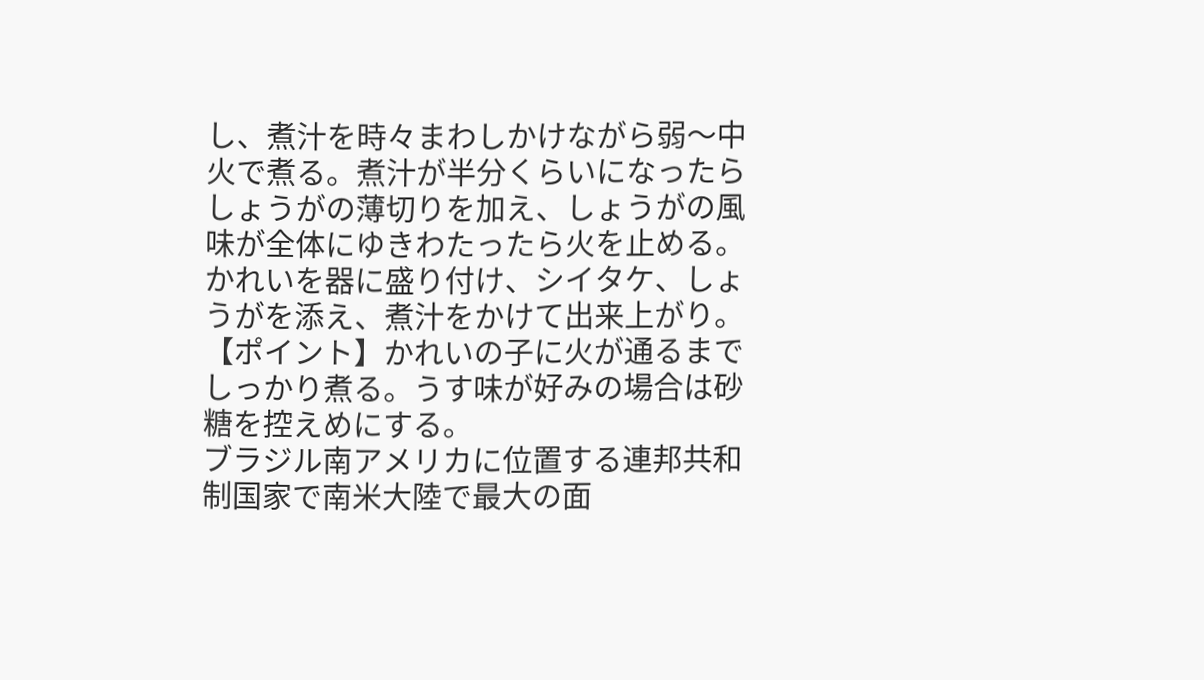し、煮汁を時々まわしかけながら弱〜中火で煮る。煮汁が半分くらいになったらしょうがの薄切りを加え、しょうがの風味が全体にゆきわたったら火を止める。かれいを器に盛り付け、シイタケ、しょうがを添え、煮汁をかけて出来上がり。【ポイント】かれいの子に火が通るまでしっかり煮る。うす味が好みの場合は砂糖を控えめにする。
ブラジル南アメリカに位置する連邦共和制国家で南米大陸で最大の面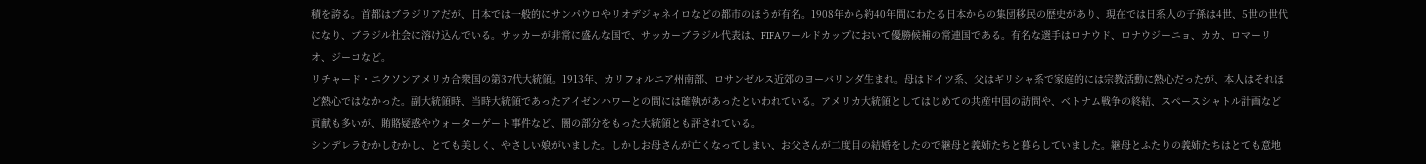積を誇る。首都はブラジリアだが、日本では一般的にサンパウロやリオデジャネイロなどの都市のほうが有名。1908年から約40年間にわたる日本からの集団移民の歴史があり、現在では日系人の子孫は4世、5世の世代になり、ブラジル社会に溶け込んでいる。サッカーが非常に盛んな国で、サッカーブラジル代表は、FIFAワールドカップにおいて優勝候補の常連国である。有名な選手はロナウド、ロナウジーニョ、カカ、ロマーリオ、ジーコなど。
リチャード・ニクソンアメリカ合衆国の第37代大統領。1913年、カリフォルニア州南部、ロサンゼルス近郊のヨーバリンダ生まれ。母はドイツ系、父はギリシャ系で家庭的には宗教活動に熱心だったが、本人はそれほど熱心ではなかった。副大統領時、当時大統領であったアイゼンハワーとの間には確執があったといわれている。アメリカ大統領としてはじめての共産中国の訪問や、ベトナム戦争の終結、スペースシャトル計画など貢献も多いが、賄賂疑惑やウォーターゲート事件など、闇の部分をもった大統領とも評されている。
シンデレラむかしむかし、とても美しく、やさしい娘がいました。しかしお母さんが亡くなってしまい、お父さんが二度目の結婚をしたので継母と義姉たちと暮らしていました。継母とふたりの義姉たちはとても意地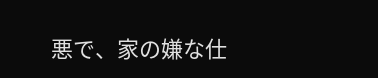悪で、家の嫌な仕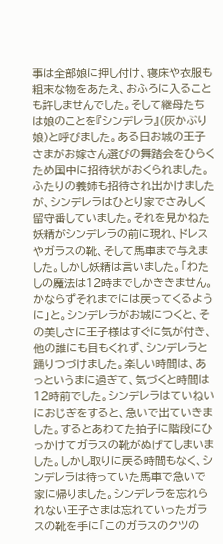事は全部娘に押し付け、寝床や衣服も粗末な物をあたえ、おふろに入ることも許しませんでした。そして継母たちは娘のことを『シンデレラ』(灰かぶり娘)と呼びました。ある日お城の王子さまがお嫁さん選びの舞踏会をひらくため国中に招待状がおくられました。ふたりの義姉も招待され出かけましたが、シンデレラはひとり家でさみしく留守番していました。それを見かねた妖精がシンデレラの前に現れ、ドレスやガラスの靴、そして馬車まで与えました。しかし妖精は言いました。「わたしの魔法は12時までしかききません。かならずそれまでには戻ってくるように」と。シンデレラがお城につくと、その美しさに王子様はすぐに気が付き、他の誰にも目もくれず、シンデレラと踊りつづけました。楽しい時間は、あっというまに過ぎて、気づくと時間は12時前でした。シンデレラはていねいにおじぎをすると、急いで出ていきました。するとあわてた拍子に階段にひっかけてガラスの靴がぬげてしまいました。しかし取りに戻る時間もなく、シンデレラは待っていた馬車で急いで家に帰りました。シンデレラを忘れられない王子さまは忘れていったガラスの靴を手に「このガラスのクツの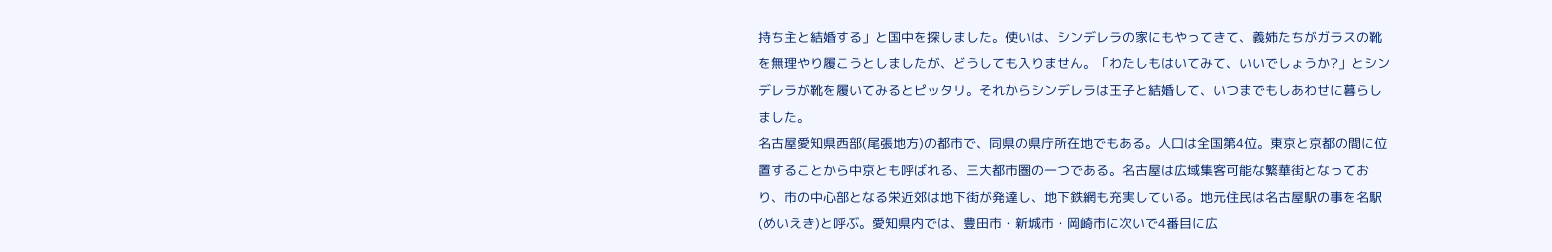持ち主と結婚する」と国中を探しました。使いは、シンデレラの家にもやってきて、義姉たちがガラスの靴を無理やり履こうとしましたが、どうしても入りません。「わたしもはいてみて、いいでしょうか?」とシンデレラが靴を履いてみるとピッタリ。それからシンデレラは王子と結婚して、いつまでもしあわせに暮らしました。
名古屋愛知県西部(尾張地方)の都市で、同県の県庁所在地でもある。人口は全国第4位。東京と京都の間に位置することから中京とも呼ばれる、三大都市圏の一つである。名古屋は広域集客可能な繁華街となっており、市の中心部となる栄近郊は地下街が発達し、地下鉄網も充実している。地元住民は名古屋駅の事を名駅(めいえき)と呼ぶ。愛知県内では、豊田市・新城市・岡崎市に次いで4番目に広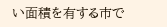い面積を有する市で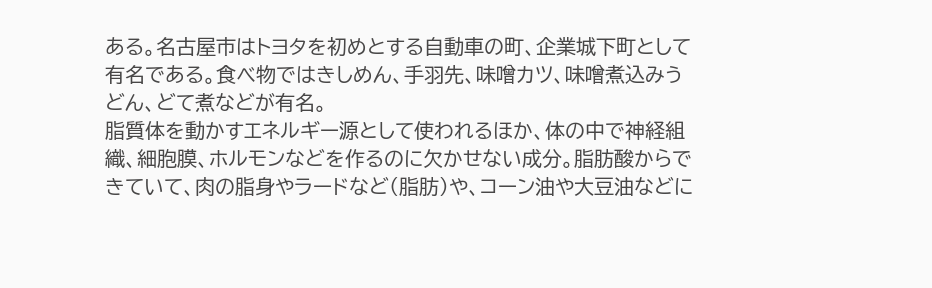ある。名古屋市はトヨタを初めとする自動車の町、企業城下町として有名である。食べ物ではきしめん、手羽先、味噌カツ、味噌煮込みうどん、どて煮などが有名。
脂質体を動かすエネルギー源として使われるほか、体の中で神経組織、細胞膜、ホルモンなどを作るのに欠かせない成分。脂肪酸からできていて、肉の脂身やラードなど(脂肪)や、コーン油や大豆油などに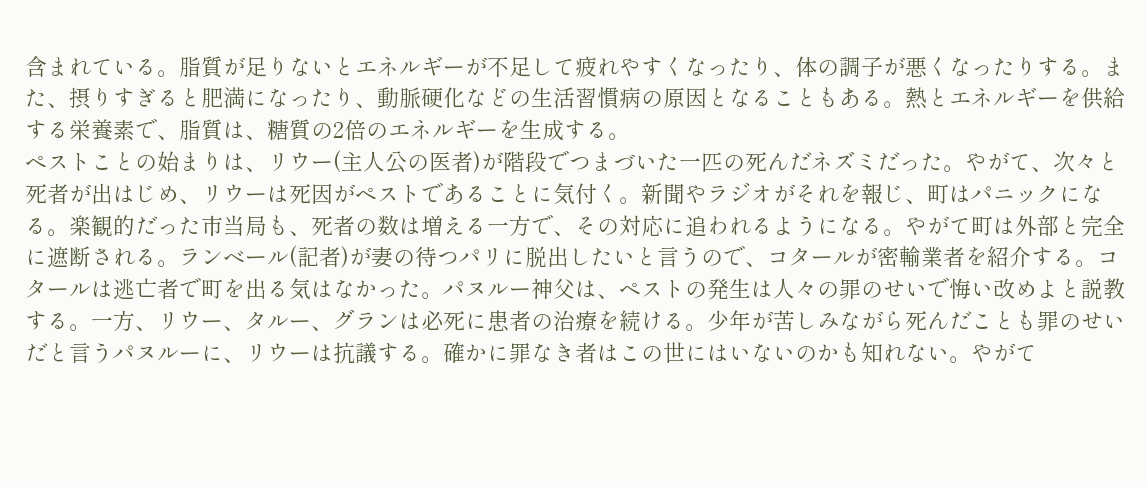含まれている。脂質が足りないとエネルギーが不足して疲れやすくなったり、体の調子が悪くなったりする。また、摂りすぎると肥満になったり、動脈硬化などの生活習慣病の原因となることもある。熱とエネルギーを供給する栄養素で、脂質は、糖質の2倍のエネルギーを生成する。
ペストことの始まりは、リウー(主人公の医者)が階段でつまづいた一匹の死んだネズミだった。やがて、次々と死者が出はじめ、リウーは死因がペストであることに気付く。新聞やラジオがそれを報じ、町はパニックになる。楽観的だった市当局も、死者の数は増える一方で、その対応に追われるようになる。やがて町は外部と完全に遮断される。ランベール(記者)が妻の待つパリに脱出したいと言うので、コタールが密輸業者を紹介する。コタールは逃亡者で町を出る気はなかった。パヌルー神父は、ペストの発生は人々の罪のせいで悔い改めよと説教する。一方、リウー、タルー、グランは必死に患者の治療を続ける。少年が苦しみながら死んだことも罪のせいだと言うパヌルーに、リウーは抗議する。確かに罪なき者はこの世にはいないのかも知れない。やがて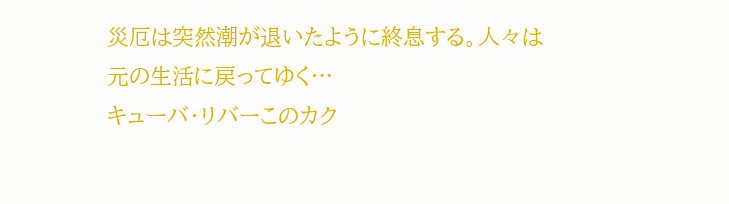災厄は突然潮が退いたように終息する。人々は元の生活に戻ってゆく…
キューバ・リバーこのカク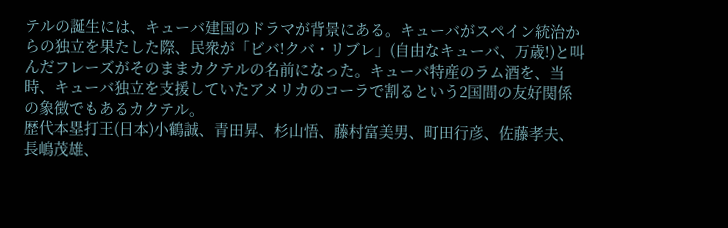テルの誕生には、キューバ建国のドラマが背景にある。キューバがスペイン統治からの独立を果たした際、民衆が「ビバ!クバ・リブレ」(自由なキューバ、万歳!)と叫んだフレーズがそのままカクテルの名前になった。キューバ特産のラム酒を、当時、キューバ独立を支援していたアメリカのコーラで割るという2国間の友好関係の象徴でもあるカクテル。
歴代本塁打王(日本)小鶴誠、青田昇、杉山悟、藤村富美男、町田行彦、佐藤孝夫、長嶋茂雄、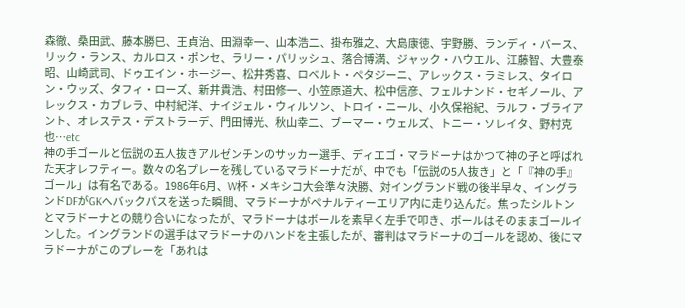森徹、桑田武、藤本勝巳、王貞治、田淵幸一、山本浩二、掛布雅之、大島康徳、宇野勝、ランディ・バース、リック・ランス、カルロス・ポンセ、ラリー・パリッシュ、落合博満、ジャック・ハウエル、江藤智、大豊泰昭、山崎武司、ドゥエイン・ホージー、松井秀喜、ロベルト・ペタジーニ、アレックス・ラミレス、タイロン・ウッズ、タフィ・ローズ、新井貴浩、村田修一、小笠原道大、松中信彦、フェルナンド・セギノール、アレックス・カブレラ、中村紀洋、ナイジェル・ウィルソン、トロイ・ニール、小久保裕紀、ラルフ・ブライアント、オレステス・デストラーデ、門田博光、秋山幸二、ブーマー・ウェルズ、トニー・ソレイタ、野村克也…etc
神の手ゴールと伝説の五人抜きアルゼンチンのサッカー選手、ディエゴ・マラドーナはかつて神の子と呼ばれた天才レフティー。数々の名プレーを残しているマラドーナだが、中でも「伝説の5人抜き」と「『神の手』ゴール」は有名である。1986年6月、W杯・メキシコ大会準々決勝、対イングランド戦の後半早々、イングランドDFがGKへバックパスを送った瞬間、マラドーナがペナルティーエリア内に走り込んだ。焦ったシルトンとマラドーナとの競り合いになったが、マラドーナはボールを素早く左手で叩き、ボールはそのままゴールインした。イングランドの選手はマラドーナのハンドを主張したが、審判はマラドーナのゴールを認め、後にマラドーナがこのプレーを「あれは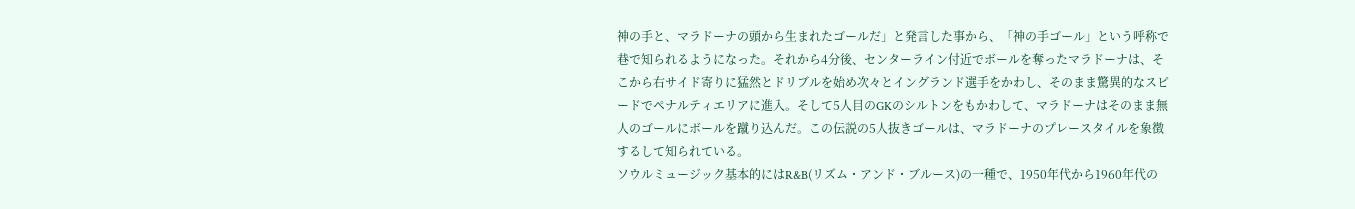神の手と、マラドーナの頭から生まれたゴールだ」と発言した事から、「神の手ゴール」という呼称で巷で知られるようになった。それから4分後、センターライン付近でボールを奪ったマラドーナは、そこから右サイド寄りに猛然とドリブルを始め次々とイングランド選手をかわし、そのまま驚異的なスピードでペナルティエリアに進入。そして5人目のGKのシルトンをもかわして、マラドーナはそのまま無人のゴールにボールを蹴り込んだ。この伝説の5人抜きゴールは、マラドーナのプレースタイルを象徴するして知られている。
ソウルミュージック基本的にはR&B(リズム・アンド・ブルース)の一種で、1950年代から1960年代の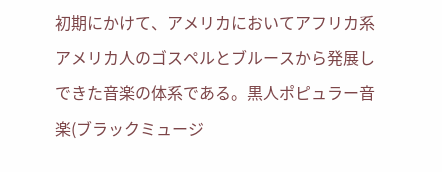初期にかけて、アメリカにおいてアフリカ系アメリカ人のゴスペルとブルースから発展しできた音楽の体系である。黒人ポピュラー音楽(ブラックミュージ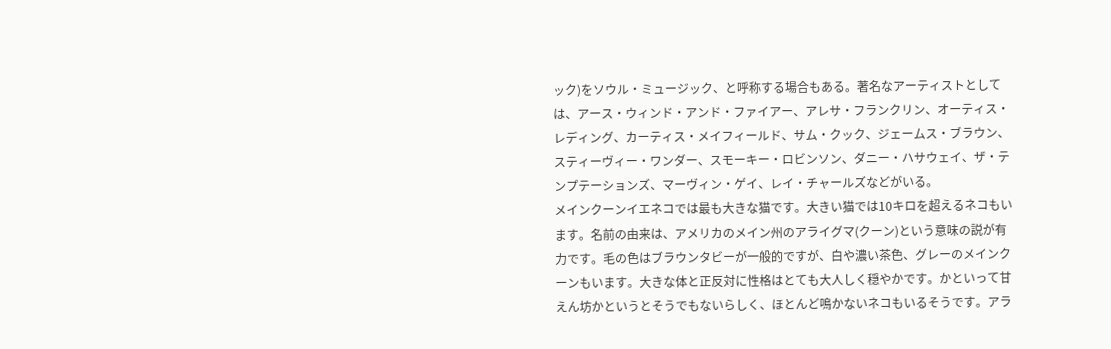ック)をソウル・ミュージック、と呼称する場合もある。著名なアーティストとしては、アース・ウィンド・アンド・ファイアー、アレサ・フランクリン、オーティス・レディング、カーティス・メイフィールド、サム・クック、ジェームス・ブラウン、スティーヴィー・ワンダー、スモーキー・ロビンソン、ダニー・ハサウェイ、ザ・テンプテーションズ、マーヴィン・ゲイ、レイ・チャールズなどがいる。
メインクーンイエネコでは最も大きな猫です。大きい猫では10キロを超えるネコもいます。名前の由来は、アメリカのメイン州のアライグマ(クーン)という意味の説が有力です。毛の色はブラウンタビーが一般的ですが、白や濃い茶色、グレーのメインクーンもいます。大きな体と正反対に性格はとても大人しく穏やかです。かといって甘えん坊かというとそうでもないらしく、ほとんど鳴かないネコもいるそうです。アラ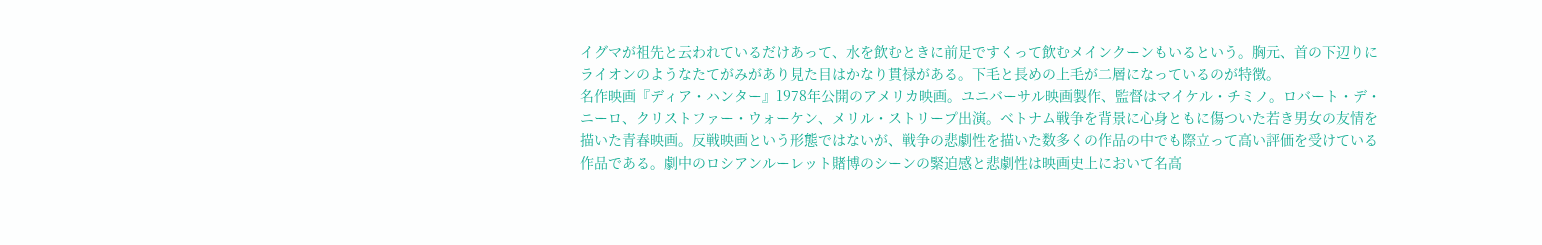イグマが祖先と云われているだけあって、水を飲むときに前足ですくって飲むメインクーンもいるという。胸元、首の下辺りにライオンのようなたてがみがあり見た目はかなり貫禄がある。下毛と長めの上毛が二層になっているのが特徴。
名作映画『ディア・ハンター』1978年公開のアメリカ映画。ユニバーサル映画製作、監督はマイケル・チミノ。ロバート・デ・ニーロ、クリストファー・ウォーケン、メリル・ストリープ出演。ベトナム戦争を背景に心身ともに傷ついた若き男女の友情を描いた青春映画。反戦映画という形態ではないが、戦争の悲劇性を描いた数多くの作品の中でも際立って高い評価を受けている作品である。劇中のロシアンルーレット賭博のシーンの緊迫感と悲劇性は映画史上において名高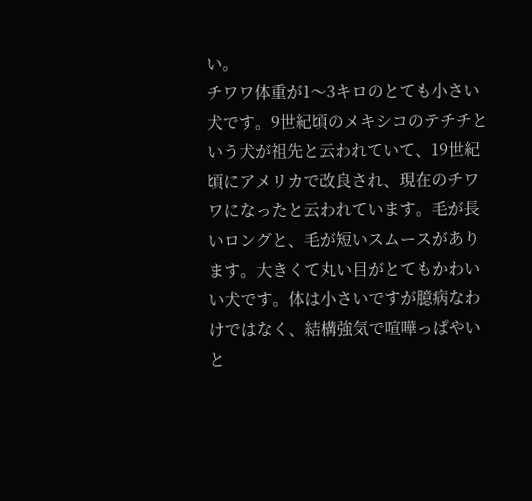い。
チワワ体重が1〜3キロのとても小さい犬です。9世紀頃のメキシコのテチチという犬が祖先と云われていて、19世紀頃にアメリカで改良され、現在のチワワになったと云われています。毛が長いロングと、毛が短いスムースがあります。大きくて丸い目がとてもかわいい犬です。体は小さいですが臆病なわけではなく、結構強気で喧嘩っぱやいと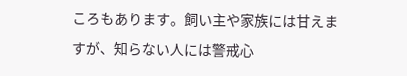ころもあります。飼い主や家族には甘えますが、知らない人には警戒心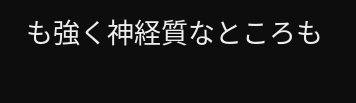も強く神経質なところも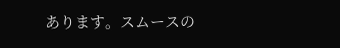あります。スムースの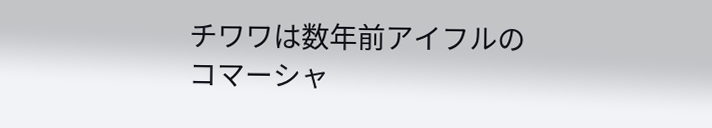チワワは数年前アイフルのコマーシャ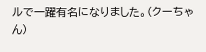ルで一躍有名になりました。(クーちゃん)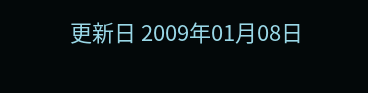更新日 2009年01月08日